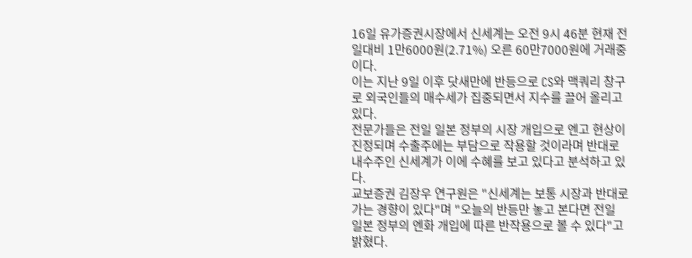16일 유가증권시장에서 신세계는 오전 9시 46분 현재 전일대비 1만6000원(2.71%) 오른 60만7000원에 거래중이다.
이는 지난 9일 이후 닷새만에 반등으로 CS와 맥쿼리 창구로 외국인들의 매수세가 집중되면서 지수를 끌어 올리고 있다.
전문가들은 전일 일본 정부의 시장 개입으로 엔고 현상이 진정되며 수출주에는 부담으로 작용할 것이라며 반대로 내수주인 신세계가 이에 수혜를 보고 있다고 분석하고 있다.
교보증권 김장우 연구원은 "신세계는 보통 시장과 반대로 가는 경향이 있다"며 "오늘의 반등만 놓고 본다면 전일 일본 정부의 엔화 개입에 따른 반작용으로 볼 수 있다"고 밝혔다.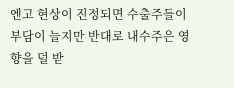엔고 현상이 진정되면 수출주들이 부담이 늘지만 반대로 내수주은 영향을 덜 받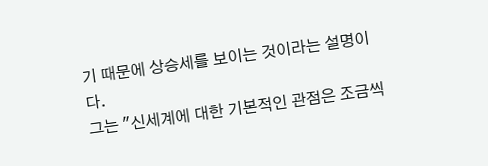기 때문에 상승세를 보이는 것이라는 설명이다.
그는 "신세계에 대한 기본적인 관점은 조금씩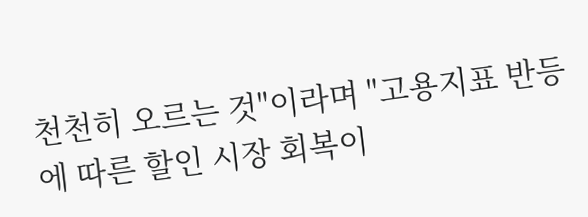천천히 오르는 것"이라며 "고용지표 반등에 따른 할인 시장 회복이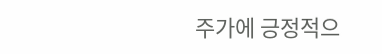주가에 긍정적으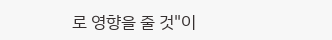로 영향을 줄 것"이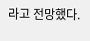라고 전망했다.